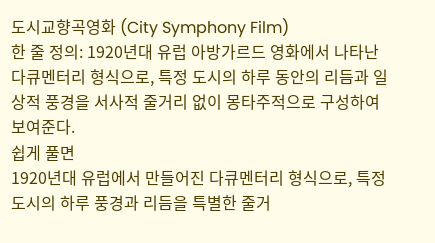도시교향곡영화 (City Symphony Film)
한 줄 정의: 1920년대 유럽 아방가르드 영화에서 나타난 다큐멘터리 형식으로, 특정 도시의 하루 동안의 리듬과 일상적 풍경을 서사적 줄거리 없이 몽타주적으로 구성하여 보여준다.
쉽게 풀면
1920년대 유럽에서 만들어진 다큐멘터리 형식으로, 특정 도시의 하루 풍경과 리듬을 특별한 줄거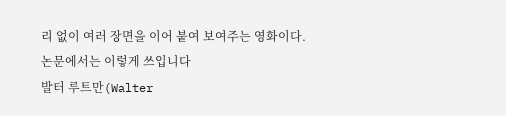리 없이 여러 장면을 이어 붙여 보여주는 영화이다.
논문에서는 이렇게 쓰입니다
발터 루트만(Walter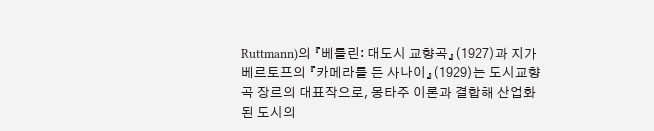Ruttmann)의 『베를린: 대도시 교향곡』(1927)과 지가 베르토프의 『카메라를 든 사나이』(1929)는 도시교향곡 장르의 대표작으로, 몽타주 이론과 결합해 산업화된 도시의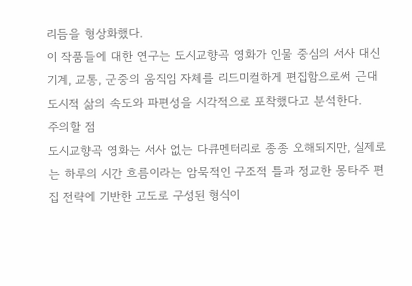리듬을 형상화했다.
이 작품들에 대한 연구는 도시교향곡 영화가 인물 중심의 서사 대신 기계, 교통, 군중의 움직임 자체를 리드미컬하게 편집함으로써 근대 도시적 삶의 속도와 파편성을 시각적으로 포착했다고 분석한다.
주의할 점
도시교향곡 영화는 서사 없는 다큐멘터리로 종종 오해되지만, 실제로는 하루의 시간 흐름이라는 암묵적인 구조적 틀과 정교한 몽타주 편집 전략에 기반한 고도로 구성된 형식이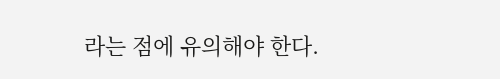라는 점에 유의해야 한다.